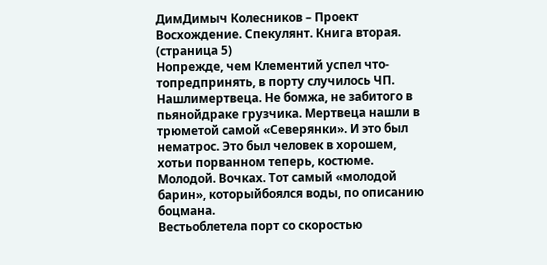ДимДимыч Колесников – Проект Восхождение. Спекулянт. Книга вторая. (страница 5)
Нопрежде, чем Клементий успел что-топредпринять, в порту случилось ЧП.
Нашлимертвеца. Не бомжа, не забитого в пьянойдраке грузчика. Мертвеца нашли в трюметой самой «Северянки». И это был нематрос. Это был человек в хорошем, хотьи порванном теперь, костюме. Молодой. Вочках. Тот самый «молодой барин», которыйбоялся воды, по описанию боцмана.
Вестьоблетела порт со скоростью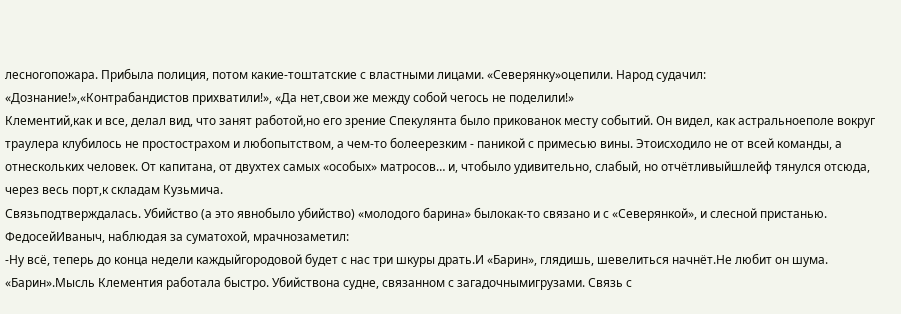лесногопожара. Прибыла полиция, потом какие-тоштатские с властными лицами. «Северянку»оцепили. Народ судачил: «Дознание!»,«Контрабандистов прихватили!», «Да нет,свои же между собой чегось не поделили!»
Клементий,как и все, делал вид, что занят работой,но его зрение Спекулянта было прикованок месту событий. Он видел, как астральноеполе вокруг траулера клубилось не простострахом и любопытством, а чем-то болеерезким - паникой с примесью вины. Этоисходило не от всей команды, а отнескольких человек. От капитана, от двухтех самых «особых» матросов… и, чтобыло удивительно, слабый, но отчётливыйшлейф тянулся отсюда, через весь порт,к складам Кузьмича.
Связьподтверждалась. Убийство (а это явнобыло убийство) «молодого барина» былокак-то связано и с «Северянкой», и слесной пристанью.
ФедосейИваныч, наблюдая за суматохой, мрачнозаметил:
-Ну всё, теперь до конца недели каждыйгородовой будет с нас три шкуры драть.И «Барин», глядишь, шевелиться начнёт.Не любит он шума.
«Барин».Мысль Клементия работала быстро. Убийствона судне, связанном с загадочнымигрузами. Связь с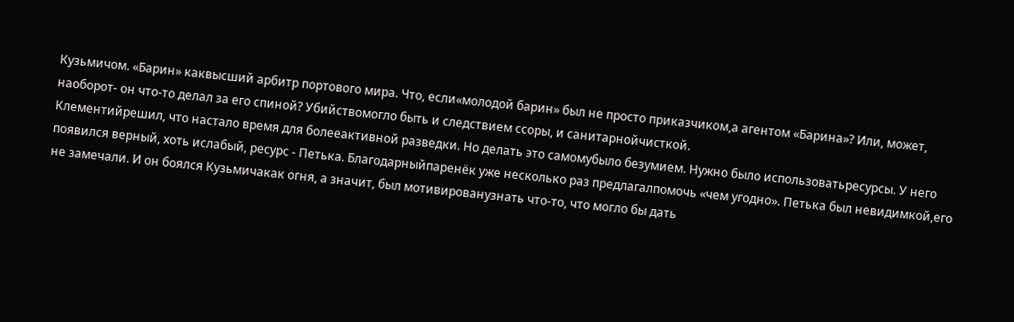Кузьмичом. «Барин» каквысший арбитр портового мира. Что, если«молодой барин» был не просто приказчиком,а агентом «Барина»? Или, может, наоборот- он что-то делал за его спиной? Убийствомогло быть и следствием ссоры, и санитарнойчисткой.
Клементийрешил, что настало время для болееактивной разведки. Но делать это самомубыло безумием. Нужно было использоватьресурсы. У него появился верный, хоть ислабый, ресурс - Петька. Благодарныйпаренёк уже несколько раз предлагалпомочь «чем угодно». Петька был невидимкой,его не замечали. И он боялся Кузьмичакак огня, а значит, был мотивированузнать что-то, что могло бы дать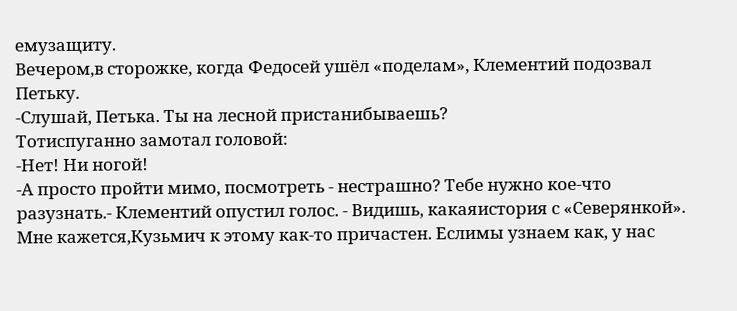емузащиту.
Вечером,в сторожке, когда Федосей ушёл «поделам», Клементий подозвал Петьку.
-Слушай, Петька. Ты на лесной пристанибываешь?
Тотиспуганно замотал головой:
-Нет! Ни ногой!
-А просто пройти мимо, посмотреть - нестрашно? Тебе нужно кое-что разузнать.- Клементий опустил голос. - Видишь, какаяистория с «Северянкой». Мне кажется,Кузьмич к этому как-то причастен. Еслимы узнаем как, у нас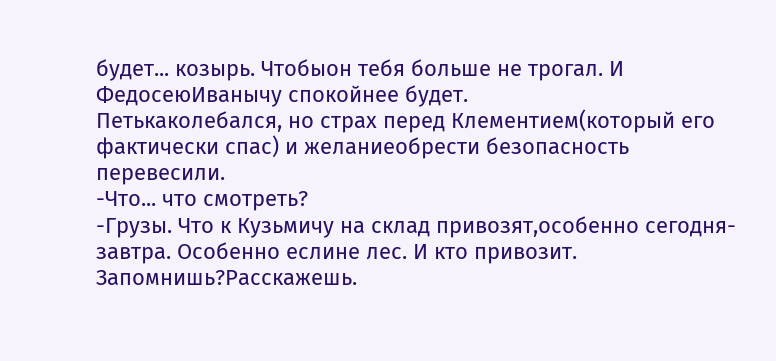будет... козырь. Чтобыон тебя больше не трогал. И ФедосеюИванычу спокойнее будет.
Петькаколебался, но страх перед Клементием(который его фактически спас) и желаниеобрести безопасность перевесили.
-Что... что смотреть?
-Грузы. Что к Кузьмичу на склад привозят,особенно сегодня-завтра. Особенно еслине лес. И кто привозит. Запомнишь?Расскажешь.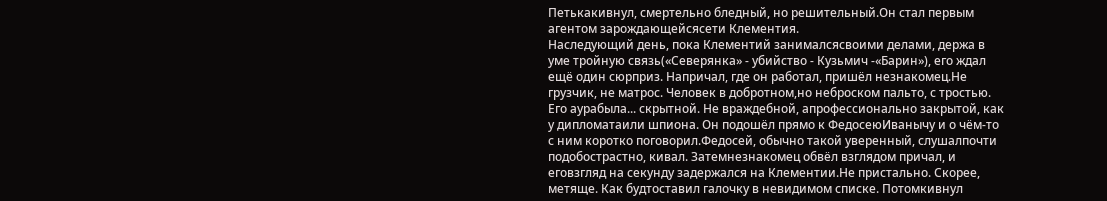Петькакивнул, смертельно бледный, но решительный.Он стал первым агентом зарождающейсясети Клементия.
Наследующий день, пока Клементий занималсясвоими делами, держа в уме тройную связь(«Северянка» - убийство - Кузьмич -«Барин»), его ждал ещё один сюрприз. Напричал, где он работал, пришёл незнакомец.Не грузчик, не матрос. Человек в добротном,но неброском пальто, с тростью. Его аурабыла... скрытной. Не враждебной, апрофессионально закрытой, как у дипломатаили шпиона. Он подошёл прямо к ФедосеюИванычу и о чём-то с ним коротко поговорил.Федосей, обычно такой уверенный, слушалпочти подобострастно, кивал. Затемнезнакомец обвёл взглядом причал, и еговзгляд на секунду задержался на Клементии.Не пристально. Скорее, метяще. Как будтоставил галочку в невидимом списке. Потомкивнул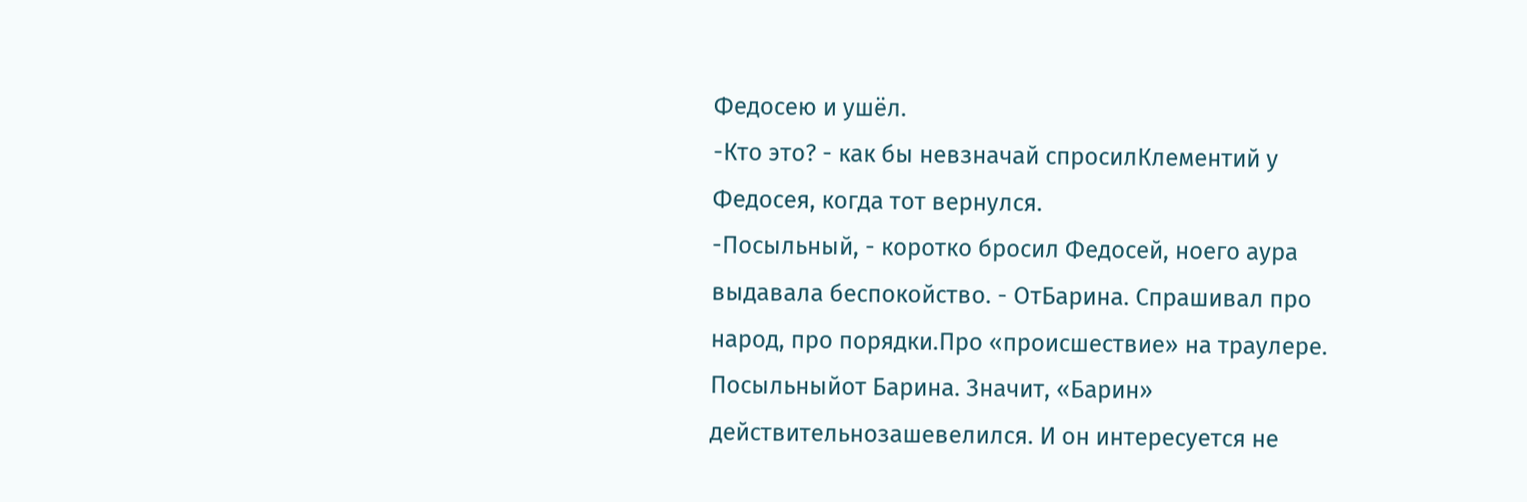Федосею и ушёл.
-Кто это? - как бы невзначай спросилКлементий у Федосея, когда тот вернулся.
-Посыльный, - коротко бросил Федосей, ноего аура выдавала беспокойство. - ОтБарина. Спрашивал про народ, про порядки.Про «происшествие» на траулере.
Посыльныйот Барина. Значит, «Барин» действительнозашевелился. И он интересуется не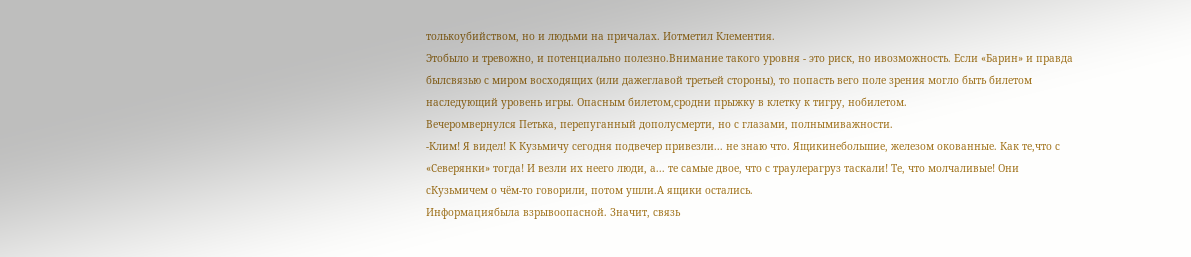толькоубийством, но и людьми на причалах. Иотметил Клементия.
Этобыло и тревожно, и потенциально полезно.Внимание такого уровня - это риск, но ивозможность. Если «Барин» и правда былсвязью с миром восходящих (или дажеглавой третьей стороны), то попасть вего поле зрения могло быть билетом наследующий уровень игры. Опасным билетом,сродни прыжку в клетку к тигру, нобилетом.
Вечеромвернулся Петька, перепуганный дополусмерти, но с глазами, полнымиважности.
-Клим! Я видел! К Кузьмичу сегодня подвечер привезли... не знаю что. Ящикинебольшие, железом окованные. Как те,что с «Северянки» тогда! И везли их неего люди, а... те самые двое, что с траулерагруз таскали! Те, что молчаливые! Они сКузьмичем о чём-то говорили, потом ушли.А ящики остались.
Информациябыла взрывоопасной. Значит, связь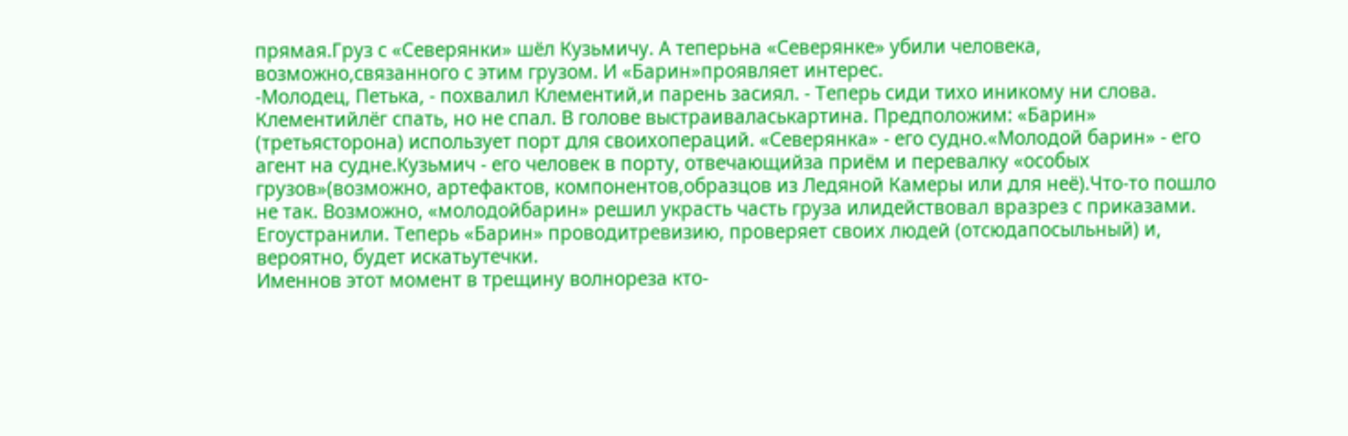прямая.Груз с «Северянки» шёл Кузьмичу. А теперьна «Северянке» убили человека, возможно,связанного с этим грузом. И «Барин»проявляет интерес.
-Молодец, Петька, - похвалил Клементий,и парень засиял. - Теперь сиди тихо иникому ни слова.
Клементийлёг спать, но не спал. В голове выстраиваласькартина. Предположим: «Барин» (третьясторона) использует порт для своихопераций. «Северянка» - его судно.«Молодой барин» - его агент на судне.Кузьмич - его человек в порту, отвечающийза приём и перевалку «особых грузов»(возможно, артефактов, компонентов,образцов из Ледяной Камеры или для неё).Что-то пошло не так. Возможно, «молодойбарин» решил украсть часть груза илидействовал вразрез с приказами. Егоустранили. Теперь «Барин» проводитревизию, проверяет своих людей (отсюдапосыльный) и, вероятно, будет искатьутечки.
Именнов этот момент в трещину волнореза кто-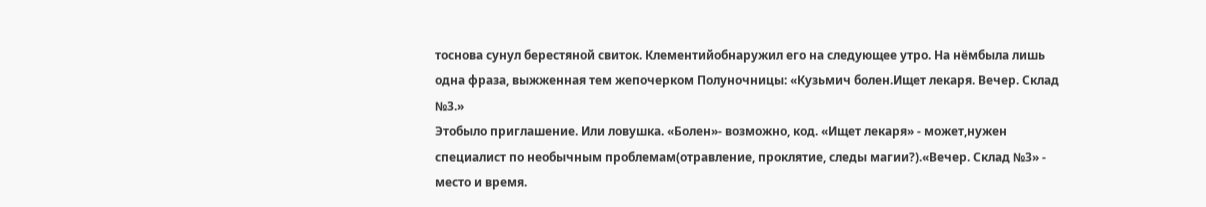тоснова сунул берестяной свиток. Клементийобнаружил его на следующее утро. На нёмбыла лишь одна фраза, выжженная тем жепочерком Полуночницы: «Кузьмич болен.Ищет лекаря. Вечер. Склад №3.»
Этобыло приглашение. Или ловушка. «Болен»- возможно, код. «Ищет лекаря» - может,нужен специалист по необычным проблемам(отравление, проклятие, следы магии?).«Вечер. Склад №3» - место и время.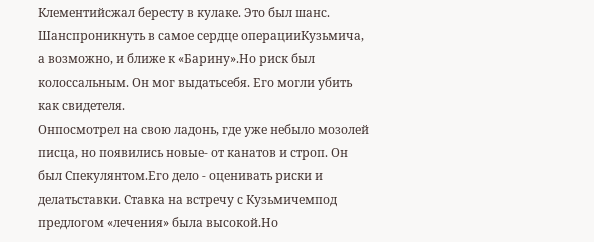Клементийсжал бересту в кулаке. Это был шанс. Шанспроникнуть в самое сердце операцииКузьмича, а возможно, и ближе к «Барину».Но риск был колоссальным. Он мог выдатьсебя. Его могли убить как свидетеля.
Онпосмотрел на свою ладонь, где уже небыло мозолей писца, но появились новые- от канатов и строп. Он был Спекулянтом.Его дело - оценивать риски и делатьставки. Ставка на встречу с Кузьмичемпод предлогом «лечения» была высокой.Но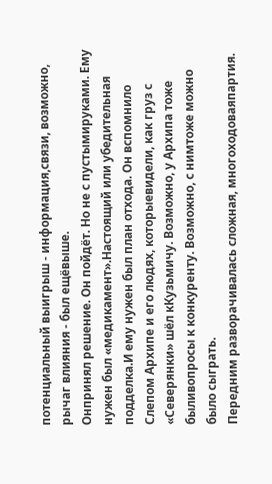потенциальный выигрыш - информация,связи, возможно, рычаг влияния - был ещёвыше.
Онпринял решение. Он пойдёт. Но не с пустымируками. Ему нужен был «медикамент».Настоящий или убедительная подделка.И ему нужен был план отхода. Он вспомнило Слепом Архипе и его людях, которыевидели, как груз с «Северянки» шёл кКузьмичу. Возможно, у Архипа тоже быливопросы к конкуренту. Возможно, с нимтоже можно было сыграть.
Передним разворачивалась сложная, многоходоваяпартия.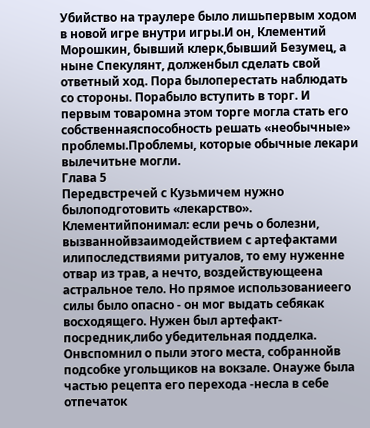Убийство на траулере было лишьпервым ходом в новой игре внутри игры.И он, Клементий Морошкин, бывший клерк,бывший Безумец, а ныне Спекулянт, долженбыл сделать свой ответный ход. Пора былоперестать наблюдать со стороны. Порабыло вступить в торг. И первым товаромна этом торге могла стать его собственнаяспособность решать «необычные» проблемы.Проблемы, которые обычные лекари вылечитьне могли.
Глава 5
Передвстречей с Кузьмичем нужно былоподготовить «лекарство». Клементийпонимал: если речь о болезни, вызваннойвзаимодействием с артефактами илипоследствиями ритуалов, то ему нуженне отвар из трав, а нечто, воздействующеена астральное тело. Но прямое использованиеего силы было опасно - он мог выдать себякак восходящего. Нужен был артефакт-посредник,либо убедительная подделка.
Онвспомнил о пыли этого места, собраннойв подсобке угольщиков на вокзале. Онауже была частью рецепта его перехода -несла в себе отпечаток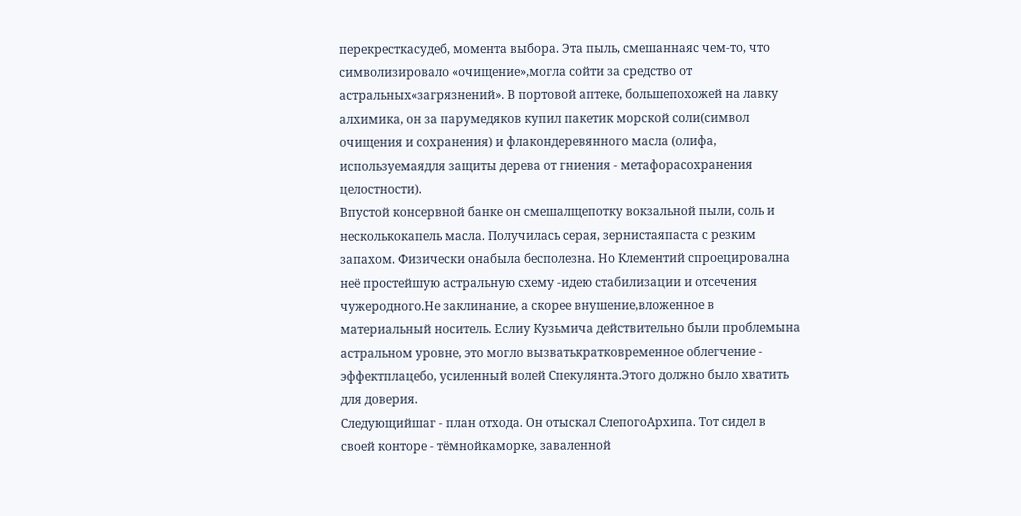перекресткасудеб, момента выбора. Эта пыль, смешаннаяс чем-то, что символизировало «очищение»,могла сойти за средство от астральных«загрязнений». В портовой аптеке, большепохожей на лавку алхимика, он за парумедяков купил пакетик морской соли(символ очищения и сохранения) и флакондеревянного масла (олифа, используемаядля защиты дерева от гниения - метафорасохранения целостности).
Впустой консервной банке он смешалщепотку вокзальной пыли, соль и несколькокапель масла. Получилась серая, зернистаяпаста с резким запахом. Физически онабыла бесполезна. Но Клементий спроецировална неё простейшую астральную схему -идею стабилизации и отсечения чужеродного.Не заклинание, а скорее внушение,вложенное в материальный носитель. Еслиу Кузьмича действительно были проблемына астральном уровне, это могло вызватькратковременное облегчение - эффектплацебо, усиленный волей Спекулянта.Этого должно было хватить для доверия.
Следующийшаг - план отхода. Он отыскал СлепогоАрхипа. Тот сидел в своей конторе - тёмнойкаморке, заваленной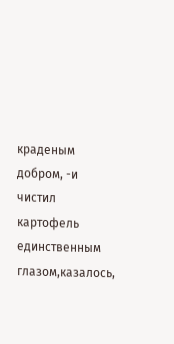краденым добром, -и чистил картофель единственным глазом,казалось,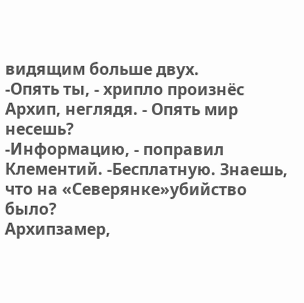видящим больше двух.
-Опять ты, - хрипло произнёс Архип, неглядя. - Опять мир несешь?
-Информацию, - поправил Клементий. -Бесплатную. Знаешь, что на «Северянке»убийство было?
Архипзамер,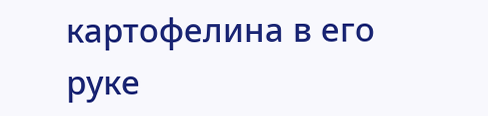картофелина в его руке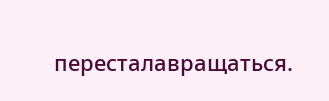пересталавращаться.